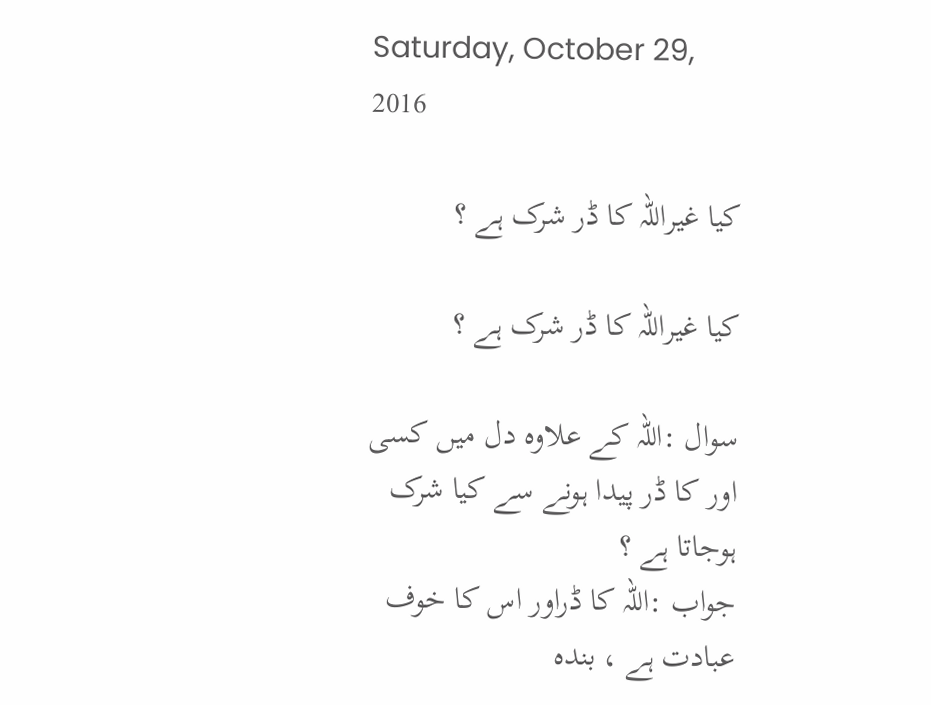Saturday, October 29, 2016

کیا غیراللہ کا ڈر شرک ہے ؟

کیا غیراللہ کا ڈر شرک ہے ؟

سوال :اللہ کے علاوہ دل میں کسی اور کا ڈر پیدا ہونے سے کیا شرک ہوجاتا ہے ؟
جواب :اللہ کا ڈراور اس کا خوف عبادت ہے ، بندہ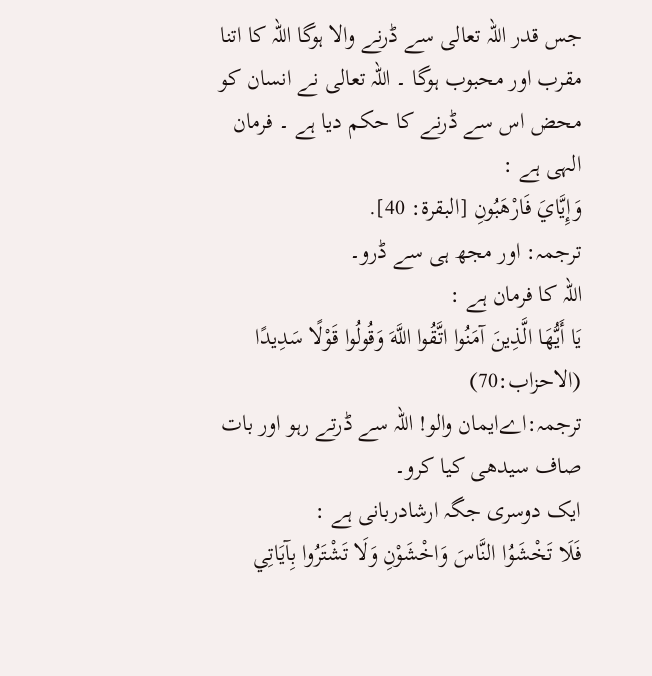جس قدر اللہ تعالی سے ڈرنے والا ہوگا اللہ کا اتنا مقرب اور محبوب ہوگا ۔ اللہ تعالی نے انسان کو محض اس سے ڈرنے کا حکم دیا ہے ۔ فرمان الہی ہے :
وَإِيَّايَ فَارْهَبُونِ [البقرة: 40].
ترجمہ: اور مجھ ہی سے ڈرو۔
اللہ کا فرمان ہے :
يَا أَيُّهَا الَّذِينَ آمَنُوا اتَّقُوا اللَّهَ وَقُولُوا قَوْلًا سَدِيدًا (الاحزاب:70)
ترجمہ:اےایمان والو! اللہ سے ڈرتے رہو اور بات صاف سیدھی کیا کرو۔
ایک دوسری جگہ ارشادربانی ہے :
فَلَا تَخْشَوُا النَّاسَ وَاخْشَوْنِ وَلَا تَشْتَرُوا بِآيَاتِي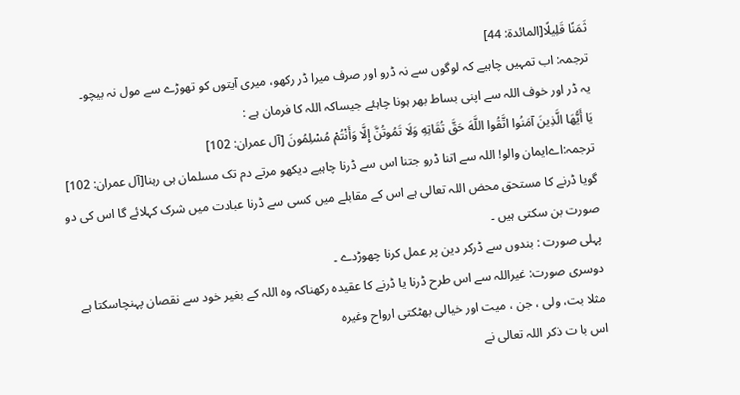ثَمَنًا قَلِيلًا[المائدة: 44]
ترجمہ: اب تمہیں چاہیے کہ لوگوں سے نہ ڈرو اور صرف میرا ڈر رکھو، میری آیتوں کو تھوڑے سے مول نہ بیچو۔
یہ ڈر اور خوف اللہ سے اپنی بساط بھر ہونا چاہئے جیساکہ اللہ کا فرمان ہے :
يَا أَيُّهَا الَّذِينَ آمَنُوا اتَّقُوا اللَّهَ حَقَّ تُقَاتِهِ وَلَا تَمُوتُنَّ إِلَّا وَأَنْتُمْ مُسْلِمُونَ [آل عمران: 102]
ترجمہ:اےایمان والو! اللہ سے اتنا ڈرو جتنا اس سے ڈرنا چاہیے دیکھو مرتے دم تک مسلمان ہی رہنا[آل عمران: 102]
گویا ڈرنے کا مستحق محض اللہ تعالی ہے اس کے مقابلے میں کسی سے ڈرنا عبادت میں شرک کہلائے گا اس کی دو صورت بن سکتی ہیں ۔
پہلی صورت : بندوں سے ڈرکر دین پر عمل کرنا چھوڑدے ۔
دوسری صورت: غیراللہ سے اس طرح ڈرنا یا ڈرنے کا عقیدہ رکھناکہ وہ اللہ کے بغیر خود سے نقصان پہنچاسکتا ہے مثلا بت، ولی ، جن ، میت اور خیالی بھٹکتی ارواح وغیرہ
اس با ت ذکر اللہ تعالی نے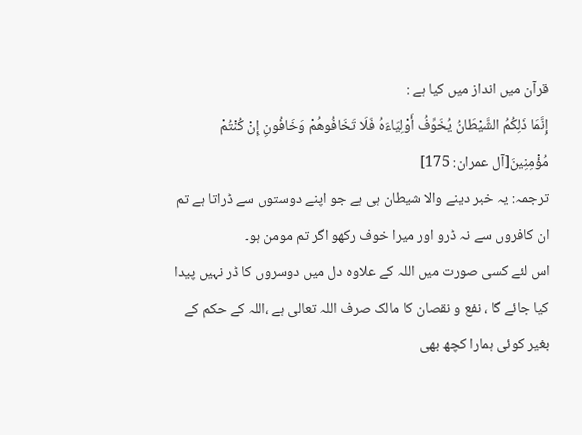قرآن میں انداز میں کیا ہے :
إِنَّمَا ذَلِكُمُ الشَّيْطَانُ يُخَوِّفُ أَوْلِيَاءَهُ فَلَا تَخَافُوهُمْ وَخَافُونِ إِنْ كُنْتُمْ مُؤْمِنِينَ[آل عمران: 175]
ترجمہ: یہ خبر دینے والا شیطان ہی ہے جو اپنے دوستوں سے ڈراتا ہے تم ان کافروں سے نہ ڈرو اور میرا خوف رکھو اگر تم مومن ہو۔
اس لئے کسی صورت میں اللہ کے علاوہ دل میں دوسروں کا ڈر نہیں پیدا کیا جائے گا ، نفع و نقصان کا مالک صرف اللہ تعالی ہے ،اللہ کے حکم کے بغیر کوئی ہمارا کچھ بھی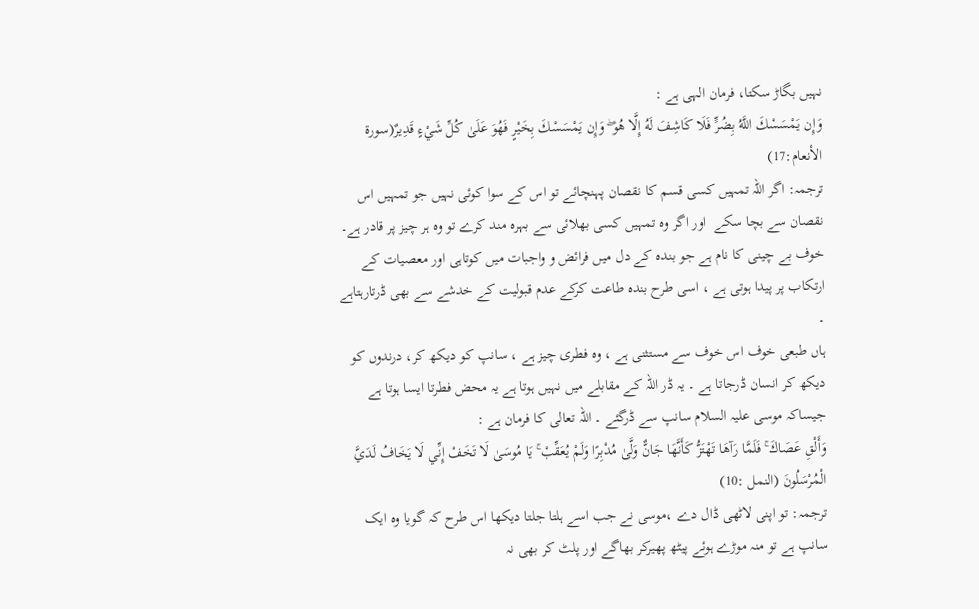نہیں بگاڑ سکتا، فرمان الہی ہے :
وَإِن يَمْسَسْكَ اللَّهُ بِضُرٍّ‌ فَلَا كَاشِفَ لَهُ إِلَّا هُوَ ۖ وَإِن يَمْسَسْكَ بِخَيْرٍ‌ فَهُوَ عَلَىٰ كُلِّ شَيْءٍ قَدِيرٌ‌(سورة الأنعام:17)
ترجمہ: اگر اللہ تمہیں کسی قسم کا نقصان پہنچائے تو اس کے سوا کوئی نہیں جو تمہیں اس نقصان سے بچا سکے  اور اگر وہ تمہیں کسی بھلائی سے بہرہ مند کرے تو وہ ہر چیز پر قادر ہے۔
خوف بے چینی کا نام ہے جو بندہ کے دل میں فرائض و واجبات میں کوتاہی اور معصیات کے ارتکاب پر پیدا ہوتی ہے ، اسی طرح بندہ طاعت کرکے عدم قبولیت کے خدشے سے بھی ڈرتارہتاہے ۔
ہاں طبعی خوف اس خوف سے مستثنی ہے ، وہ فطری چیز ہے ، سانپ کو دیکھ کر، درندوں کو دیکھ کر انسان ڈرجاتا ہے ۔ یہ ڈر اللہ کے مقابلے میں نہیں ہوتا ہے یہ محض فطرتا ایسا ہوتا ہے جیساکہ موسی علیہ السلام سانپ سے ڈرگئے ۔ اللہ تعالی کا فرمان ہے :
وَأَلْقِ عَصَاكَ ۚ فَلَمَّا رَآهَا تَهْتَزُّ كَأَنَّهَا جَانٌّ وَلَّىٰ مُدْبِرًا وَلَمْ يُعَقِّبْ ۚ يَا مُوسَىٰ لَا تَخَفْ إِنِّي لَا يَخَافُ لَدَيَّ الْمُرْسَلُونَ (النمل :10)
ترجمہ: تو اپنی لاٹھی ڈال دے ،موسی نے جب اسے ہلتا جلتا دیکھا اس طرح کہ گویا وہ ایک سانپ ہے تو منہ موڑے ہوئے پیٹھ پھیرکر بھاگے اور پلٹ کر بھی نہ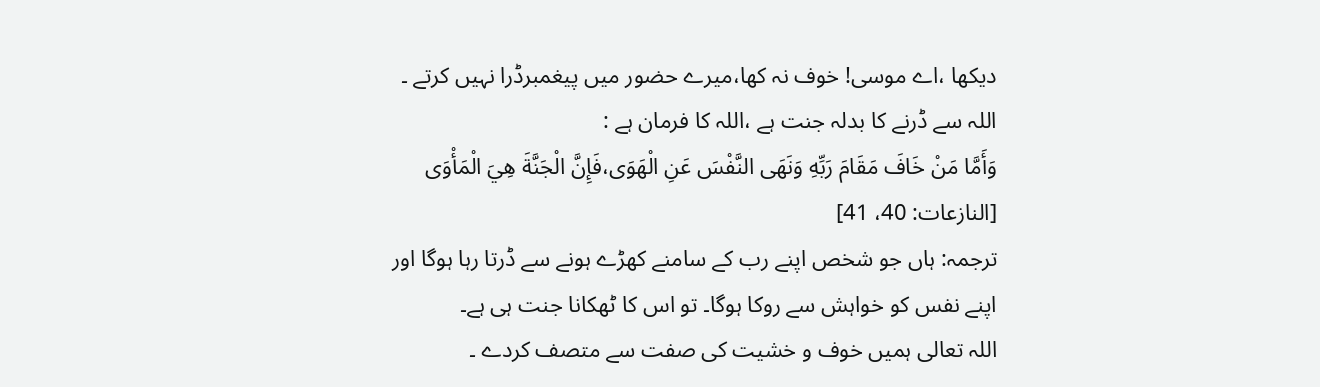دیکھا ،اے موسی! خوف نہ کھا،میرے حضور میں پیغمبرڈرا نہیں کرتے ۔
اللہ سے ڈرنے کا بدلہ جنت ہے ،اللہ کا فرمان ہے :
وَأَمَّا مَنْ خَافَ مَقَامَ رَبِّهِ وَنَهَى النَّفْسَ عَنِ الْهَوَى،فَإِنَّ الْجَنَّةَ هِيَ الْمَأْوَى [النازعات: 40، 41]
ترجمہ: ہاں جو شخص اپنے رب کے سامنے کھڑے ہونے سے ڈرتا رہا ہوگا اور اپنے نفس کو خواہش سے روکا ہوگا۔ تو اس کا ٹھکانا جنت ہی ہے۔
اللہ تعالی ہمیں خوف و خشیت کی صفت سے متصف کردے ۔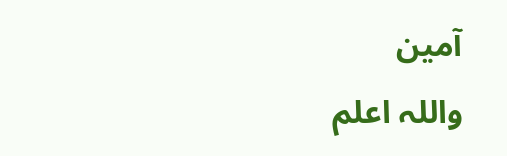آمین
واللہ اعلم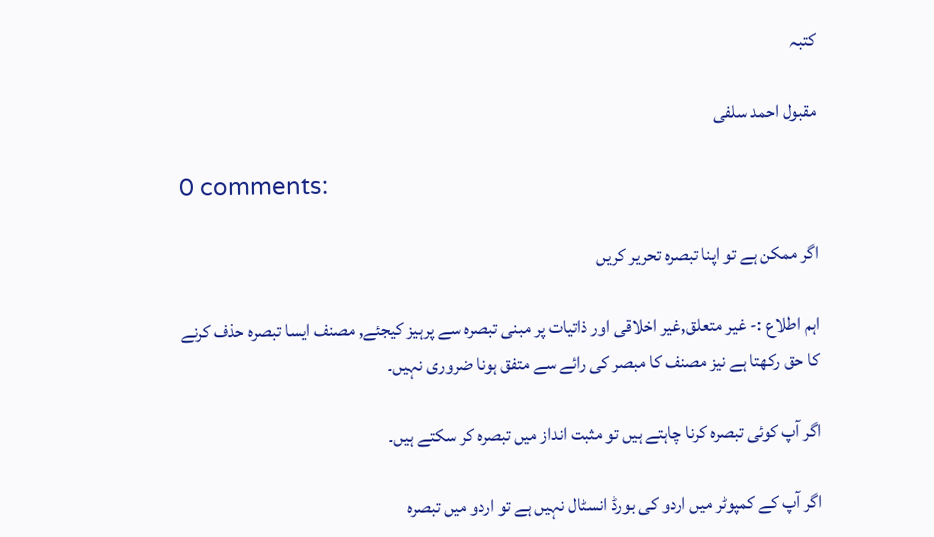کتبہ

مقبول احمد سلفی

0 comments:

اگر ممکن ہے تو اپنا تبصرہ تحریر کریں

اہم اطلاع :- غیر متعلق,غیر اخلاقی اور ذاتیات پر مبنی تبصرہ سے پرہیز کیجئے, مصنف ایسا تبصرہ حذف کرنے کا حق رکھتا ہے نیز مصنف کا مبصر کی رائے سے متفق ہونا ضروری نہیں۔

اگر آپ کوئی تبصرہ کرنا چاہتے ہیں تو مثبت انداز میں تبصرہ کر سکتے ہیں۔

اگر آپ کے کمپوٹر میں اردو کی بورڈ انسٹال نہیں ہے تو اردو میں تبصرہ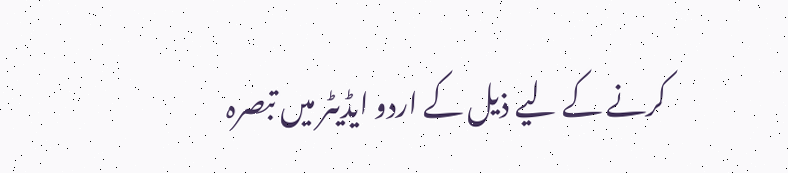کرنے کے لیے ذیل کے اردو ایڈیٹر میں تبصرہ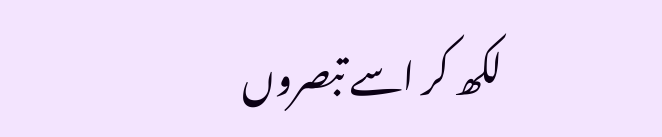لکھ کر اسے تبصروں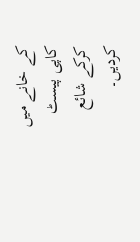کے خانے میں کاپی پیسٹ کرکے شائع کردیں۔